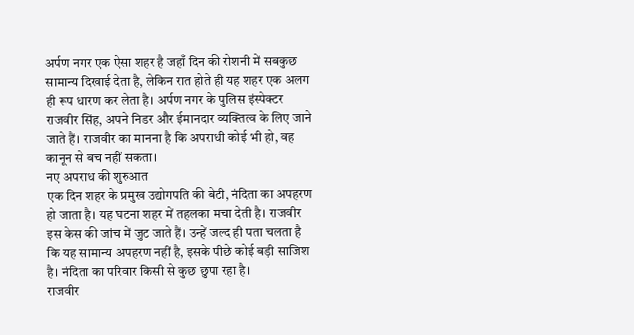अर्पण नगर एक ऐसा शहर है जहाँ दिन की रोशनी में सबकुछ सामान्य दिखाई देता है, लेकिन रात होते ही यह शहर एक अलग ही रूप धारण कर लेता है। अर्पण नगर के पुलिस इंस्पेक्टर राजवीर सिंह, अपने निडर और ईमानदार व्यक्तित्व के लिए जाने जाते हैं। राजवीर का मानना है कि अपराधी कोई भी हो, वह कानून से बच नहीं सकता।
नए अपराध की शुरुआत
एक दिन शहर के प्रमुख उद्योगपति की बेटी, नंदिता का अपहरण हो जाता है। यह घटना शहर में तहलका मचा देती है। राजवीर इस केस की जांच में जुट जाते हैं। उन्हें जल्द ही पता चलता है कि यह सामान्य अपहरण नहीं है, इसके पीछे कोई बड़ी साजिश है। नंदिता का परिवार किसी से कुछ छुपा रहा है।
राजवीर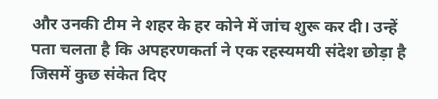और उनकी टीम ने शहर के हर कोने में जांच शुरू कर दी। उन्हें पता चलता है कि अपहरणकर्ता ने एक रहस्यमयी संदेश छोड़ा है जिसमें कुछ संकेत दिए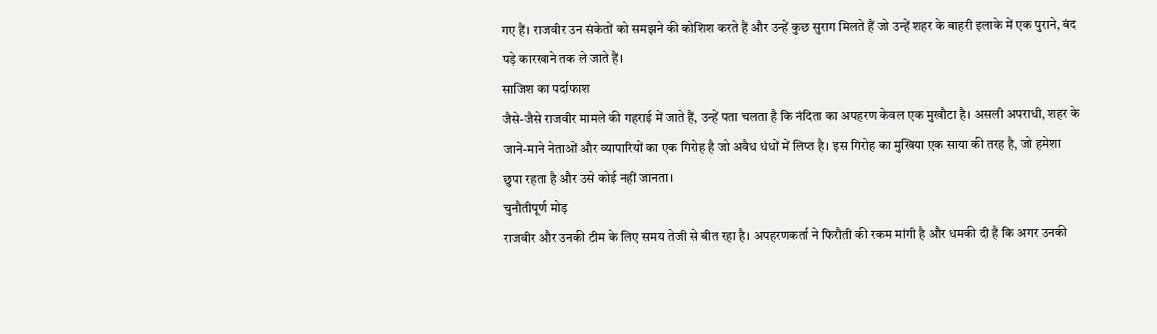गए हैं। राजवीर उन संकेतों को समझने की कोशिश करते हैं और उन्हें कुछ सुराग मिलते हैं जो उन्हें शहर के बाहरी इलाके में एक पुराने, बंद पड़े कारखाने तक ले जाते हैं।
साजिश का पर्दाफाश
जैसे-जैसे राजवीर मामले की गहराई में जाते हैं, उन्हें पता चलता है कि नंदिता का अपहरण केवल एक मुखौटा है। असली अपराधी, शहर के जाने-माने नेताओं और व्यापारियों का एक गिरोह है जो अवैध धंधों में लिप्त है। इस गिरोह का मुखिया एक साया की तरह है, जो हमेशा छुपा रहता है और उसे कोई नहीं जानता।
चुनौतीपूर्ण मोड़
राजवीर और उनकी टीम के लिए समय तेजी से बीत रहा है। अपहरणकर्ता ने फिरौती की रकम मांगी है और धमकी दी है कि अगर उनकी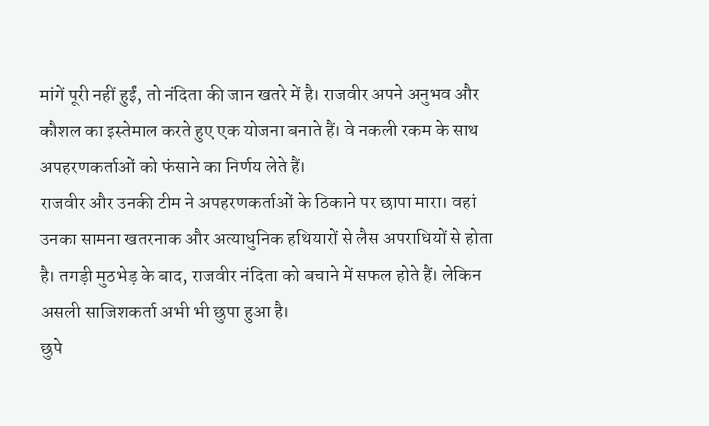मांगें पूरी नहीं हुईं, तो नंदिता की जान खतरे में है। राजवीर अपने अनुभव और कौशल का इस्तेमाल करते हुए एक योजना बनाते हैं। वे नकली रकम के साथ अपहरणकर्ताओं को फंसाने का निर्णय लेते हैं।
राजवीर और उनकी टीम ने अपहरणकर्ताओं के ठिकाने पर छापा मारा। वहां उनका सामना खतरनाक और अत्याधुनिक हथियारों से लैस अपराधियों से होता है। तगड़ी मुठभेड़ के बाद, राजवीर नंदिता को बचाने में सफल होते हैं। लेकिन असली साजिशकर्ता अभी भी छुपा हुआ है।
छुपे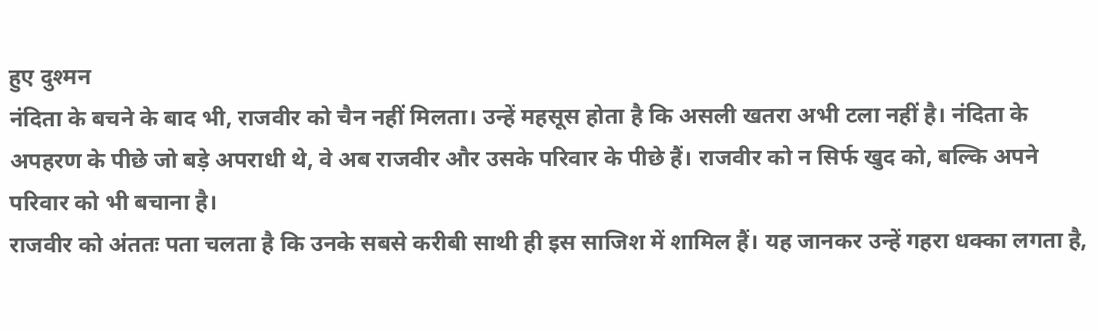हुए दुश्मन
नंदिता के बचने के बाद भी, राजवीर को चैन नहीं मिलता। उन्हें महसूस होता है कि असली खतरा अभी टला नहीं है। नंदिता के अपहरण के पीछे जो बड़े अपराधी थे, वे अब राजवीर और उसके परिवार के पीछे हैं। राजवीर को न सिर्फ खुद को, बल्कि अपने परिवार को भी बचाना है।
राजवीर को अंततः पता चलता है कि उनके सबसे करीबी साथी ही इस साजिश में शामिल हैं। यह जानकर उन्हें गहरा धक्का लगता है,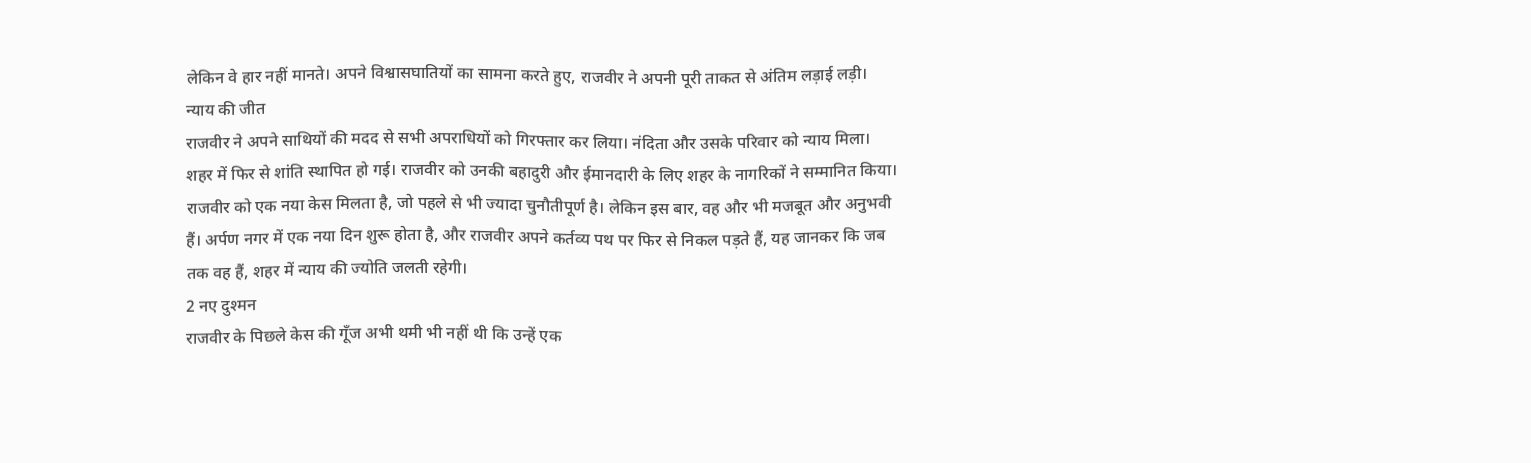लेकिन वे हार नहीं मानते। अपने विश्वासघातियों का सामना करते हुए, राजवीर ने अपनी पूरी ताकत से अंतिम लड़ाई लड़ी।
न्याय की जीत
राजवीर ने अपने साथियों की मदद से सभी अपराधियों को गिरफ्तार कर लिया। नंदिता और उसके परिवार को न्याय मिला। शहर में फिर से शांति स्थापित हो गई। राजवीर को उनकी बहादुरी और ईमानदारी के लिए शहर के नागरिकों ने सम्मानित किया।
राजवीर को एक नया केस मिलता है, जो पहले से भी ज्यादा चुनौतीपूर्ण है। लेकिन इस बार, वह और भी मजबूत और अनुभवी हैं। अर्पण नगर में एक नया दिन शुरू होता है, और राजवीर अपने कर्तव्य पथ पर फिर से निकल पड़ते हैं, यह जानकर कि जब तक वह हैं, शहर में न्याय की ज्योति जलती रहेगी।
2 नए दुश्मन
राजवीर के पिछले केस की गूँज अभी थमी भी नहीं थी कि उन्हें एक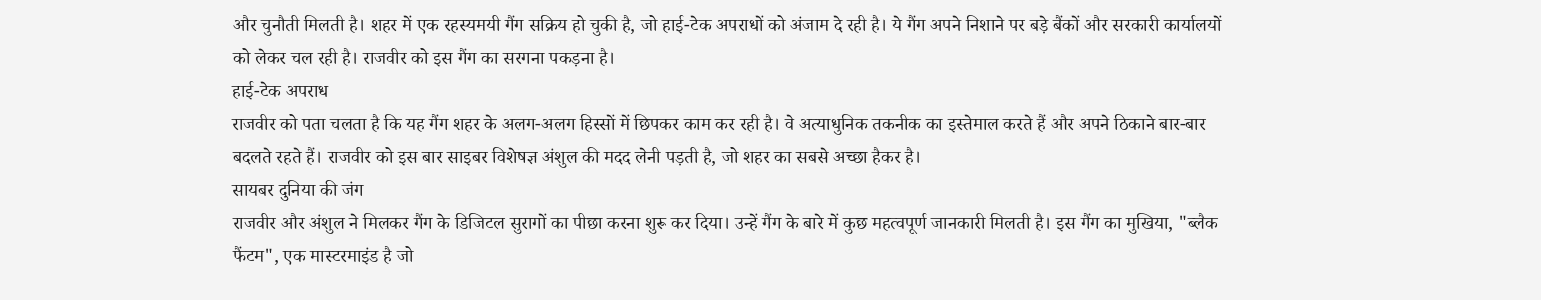और चुनौती मिलती है। शहर में एक रहस्यमयी गैंग सक्रिय हो चुकी है, जो हाई-टेक अपराधों को अंजाम दे रही है। ये गैंग अपने निशाने पर बड़े बैंकों और सरकारी कार्यालयों को लेकर चल रही है। राजवीर को इस गैंग का सरगना पकड़ना है।
हाई-टेक अपराध
राजवीर को पता चलता है कि यह गैंग शहर के अलग-अलग हिस्सों में छिपकर काम कर रही है। वे अत्याधुनिक तकनीक का इस्तेमाल करते हैं और अपने ठिकाने बार-बार बदलते रहते हैं। राजवीर को इस बार साइबर विशेषज्ञ अंशुल की मदद लेनी पड़ती है, जो शहर का सबसे अच्छा हैकर है।
सायबर दुनिया की जंग
राजवीर और अंशुल ने मिलकर गैंग के डिजिटल सुरागों का पीछा करना शुरू कर दिया। उन्हें गैंग के बारे में कुछ महत्वपूर्ण जानकारी मिलती है। इस गैंग का मुखिया, "ब्लैक फैंटम", एक मास्टरमाइंड है जो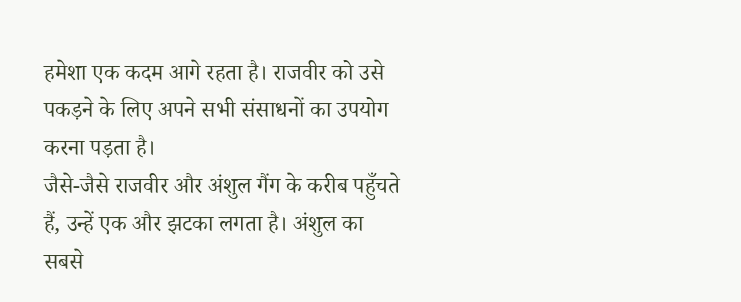हमेशा एक कदम आगे रहता है। राजवीर को उसे पकड़ने के लिए अपने सभी संसाधनों का उपयोग करना पड़ता है।
जैसे-जैसे राजवीर और अंशुल गैंग के करीब पहुँचते हैं, उन्हें एक और झटका लगता है। अंशुल का सबसे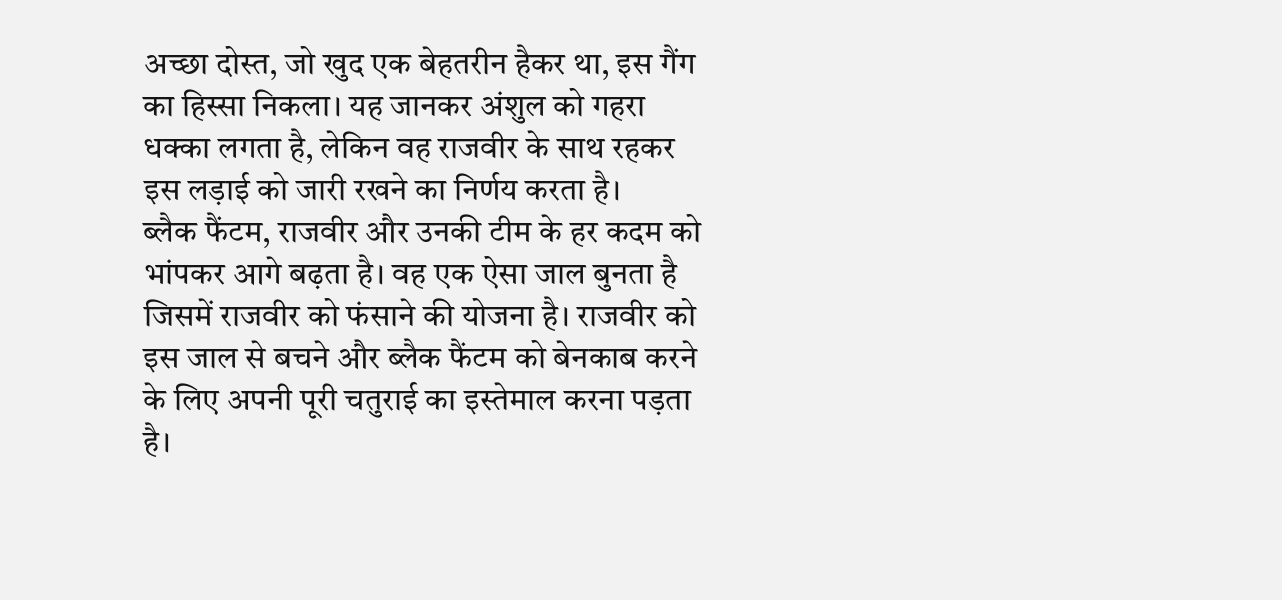अच्छा दोस्त, जो खुद एक बेहतरीन हैकर था, इस गैंग का हिस्सा निकला। यह जानकर अंशुल को गहरा धक्का लगता है, लेकिन वह राजवीर के साथ रहकर इस लड़ाई को जारी रखने का निर्णय करता है।
ब्लैक फैंटम, राजवीर और उनकी टीम के हर कदम को भांपकर आगे बढ़ता है। वह एक ऐसा जाल बुनता है जिसमें राजवीर को फंसाने की योजना है। राजवीर को इस जाल से बचने और ब्लैक फैंटम को बेनकाब करने के लिए अपनी पूरी चतुराई का इस्तेमाल करना पड़ता है।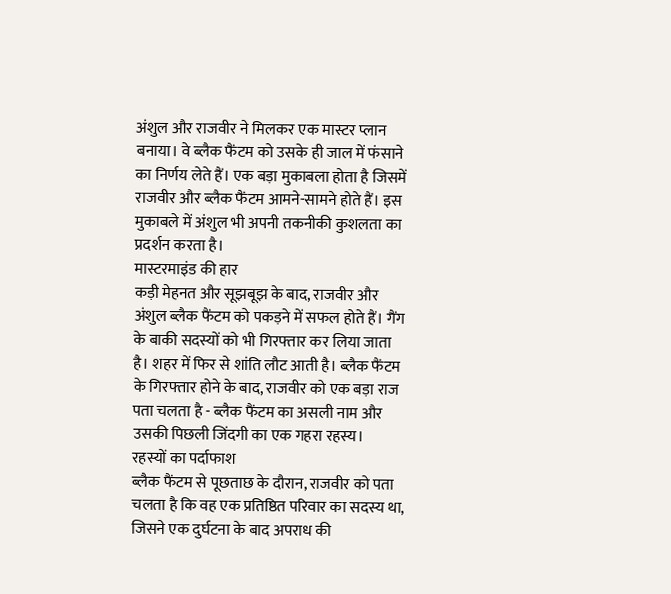अंशुल और राजवीर ने मिलकर एक मास्टर प्लान बनाया। वे ब्लैक फैंटम को उसके ही जाल में फंसाने का निर्णय लेते हैं। एक बड़ा मुकाबला होता है जिसमें राजवीर और ब्लैक फैंटम आमने-सामने होते हैं। इस मुकाबले में अंशुल भी अपनी तकनीकी कुशलता का प्रदर्शन करता है।
मास्टरमाइंड की हार
कड़ी मेहनत और सूझबूझ के बाद, राजवीर और अंशुल ब्लैक फैंटम को पकड़ने में सफल होते हैं। गैंग के बाकी सदस्यों को भी गिरफ्तार कर लिया जाता है। शहर में फिर से शांति लौट आती है। ब्लैक फैंटम के गिरफ्तार होने के बाद, राजवीर को एक बड़ा राज पता चलता है - ब्लैक फैंटम का असली नाम और उसकी पिछली जिंदगी का एक गहरा रहस्य।
रहस्यों का पर्दाफाश
ब्लैक फैंटम से पूछताछ के दौरान, राजवीर को पता चलता है कि वह एक प्रतिष्ठित परिवार का सदस्य था, जिसने एक दुर्घटना के बाद अपराध की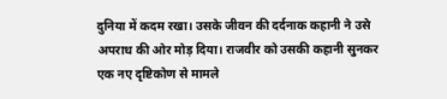दुनिया में कदम रखा। उसके जीवन की दर्दनाक कहानी ने उसे अपराध की ओर मोड़ दिया। राजवीर को उसकी कहानी सुनकर एक नए दृष्टिकोण से मामले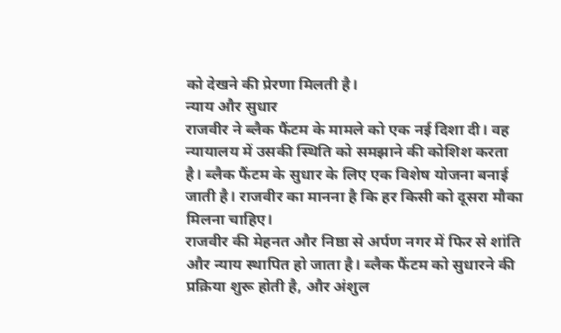को देखने की प्रेरणा मिलती है।
न्याय और सुधार
राजवीर ने ब्लैक फैंटम के मामले को एक नई दिशा दी। वह न्यायालय में उसकी स्थिति को समझाने की कोशिश करता है। ब्लैक फैंटम के सुधार के लिए एक विशेष योजना बनाई जाती है। राजवीर का मानना है कि हर किसी को दूसरा मौका मिलना चाहिए।
राजवीर की मेहनत और निष्ठा से अर्पण नगर में फिर से शांति और न्याय स्थापित हो जाता है। ब्लैक फैंटम को सुधारने की प्रक्रिया शुरू होती है, और अंशुल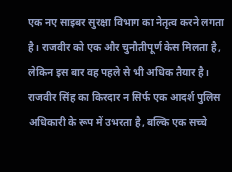एक नए साइबर सुरक्षा विभाग का नेतृत्व करने लगता है। राजवीर को एक और चुनौतीपूर्ण केस मिलता है, लेकिन इस बार वह पहले से भी अधिक तैयार है।
राजवीर सिंह का किरदार न सिर्फ एक आदर्श पुलिस अधिकारी के रूप में उभरता है, बल्कि एक सच्चे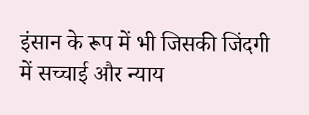इंसान के रूप में भी जिसकी जिंदगी में सच्चाई और न्याय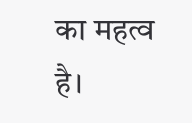का महत्व है।